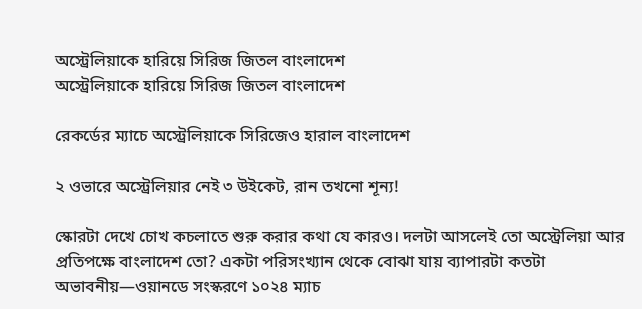অস্ট্রেলিয়াকে হারিয়ে সিরিজ জিতল বাংলাদেশ
অস্ট্রেলিয়াকে হারিয়ে সিরিজ জিতল বাংলাদেশ

রেকর্ডের ম্যাচে অস্ট্রেলিয়াকে সিরিজেও হারাল বাংলাদেশ

২ ওভারে অস্ট্রেলিয়ার নেই ৩ উইকেট, রান তখনো শূন্য!

স্কোরটা দেখে চোখ কচলাতে শুরু করার কথা যে কারও। দলটা আসলেই তো অস্ট্রেলিয়া আর প্রতিপক্ষে বাংলাদেশ তো? একটা পরিসংখ্যান থেকে বোঝা যায় ব্যাপারটা কতটা অভাবনীয়—ওয়ানডে সংস্করণে ১০২৪ ম্যাচ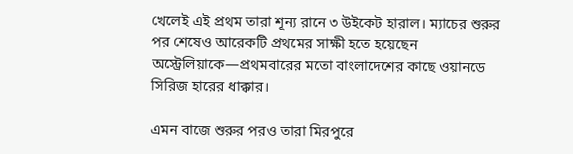খেলেই এই প্রথম তারা শূন্য রানে ৩ উইকেট হারাল। ম্যাচের শুরুর পর শেষেও আরেকটি প্রথমের সাক্ষী হতে হয়েছেন অস্ট্রেলিয়াকে—প্রথমবারের মতো বাংলাদেশের কাছে ওয়ানডে সিরিজ হারের ধাক্কার।

এমন বাজে শুরুর পরও তারা মিরপুরে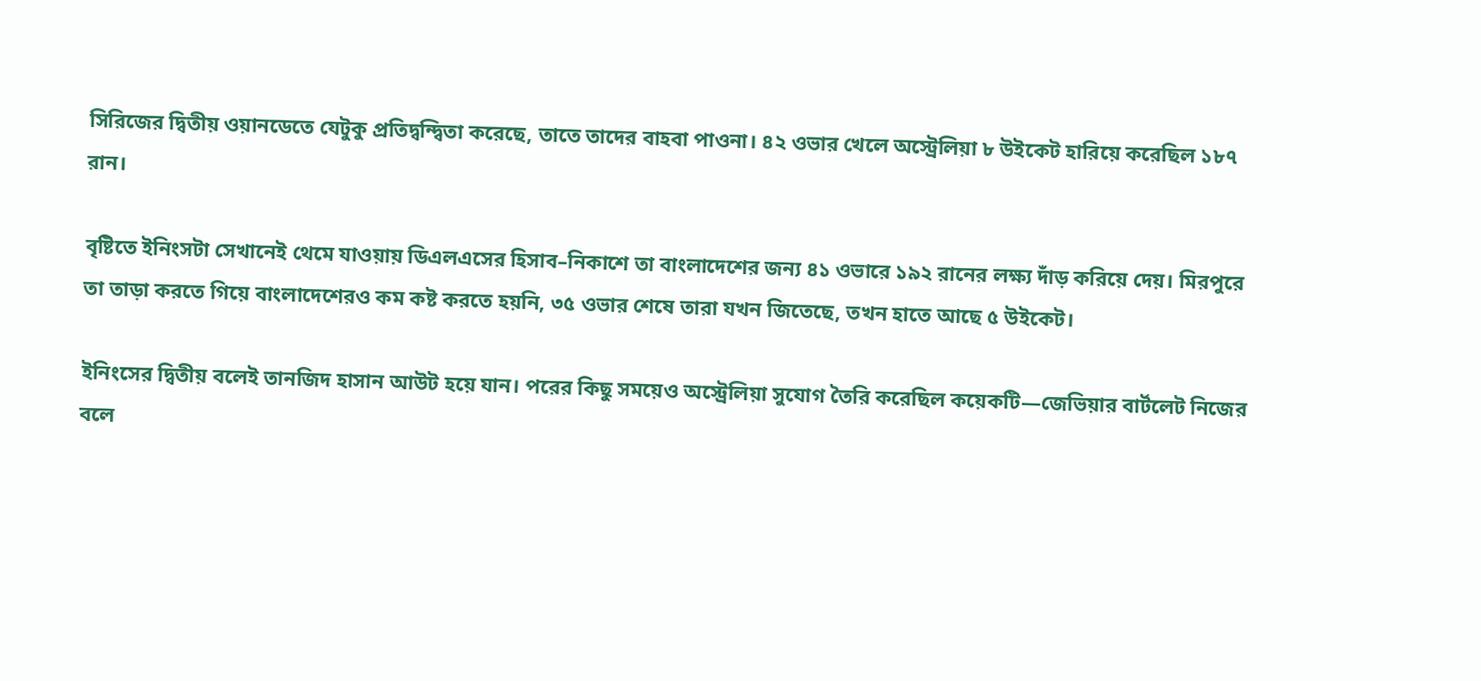সিরিজের দ্বিতীয় ওয়ানডেতে যেটুকু প্রতিদ্বন্দ্বিতা করেছে, তাতে তাদের বাহবা পাওনা। ৪২ ওভার খেলে অস্ট্রেলিয়া ৮ উইকেট হারিয়ে করেছিল ১৮৭ রান।

বৃষ্টিতে ইনিংসটা সেখানেই থেমে যাওয়ায় ডিএলএসের হিসাব–নিকাশে তা বাংলাদেশের জন্য ৪১ ওভারে ১৯২ রানের লক্ষ্য দাঁড় করিয়ে দেয়। মিরপুরে তা তাড়া করতে গিয়ে বাংলাদেশেরও কম কষ্ট করতে হয়নি, ৩৫ ওভার শেষে তারা যখন জিতেছে, তখন হাতে আছে ৫ উইকেট।

ইনিংসের দ্বিতীয় বলেই তানজিদ হাসান আউট হয়ে যান। পরের কিছু সময়েও অস্ট্রেলিয়া সুযোগ তৈরি করেছিল কয়েকটি—জেভিয়ার বার্টলেট নিজের বলে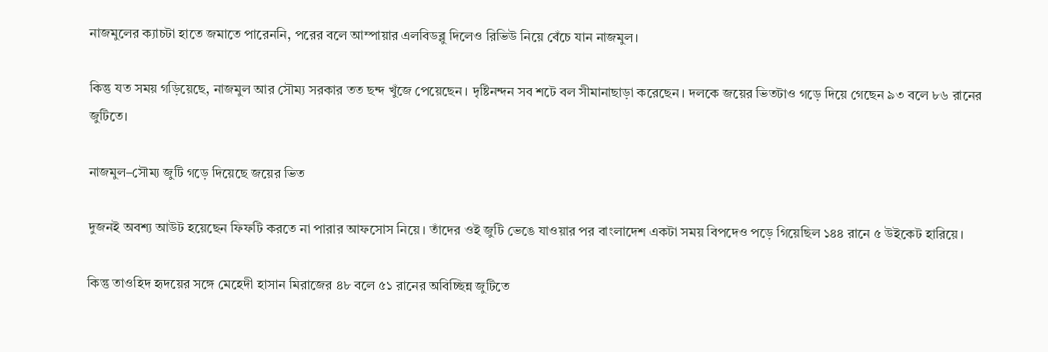নাজমুলের ক্যাচটা হাতে জমাতে পারেননি, পরের বলে আম্পায়ার এলবিডব্লু দিলেও রিভিউ নিয়ে বেঁচে যান নাজমুল।

কিন্তু যত সময় গড়িয়েছে, নাজমুল আর সৌম্য সরকার তত ছন্দ খুঁজে পেয়েছেন। দৃষ্টিনন্দন সব শটে বল সীমানাছাড়া করেছেন। দলকে জয়ের ভিতটাও গড়ে দিয়ে গেছেন ৯৩ বলে ৮৬ রানের জুটিতে।

নাজমুল–সৌম্য জুটি গড়ে দিয়েছে জয়ের ভিত

দুজনই অবশ্য আউট হয়েছেন ফিফটি করতে না পারার আফসোস নিয়ে। তাঁদের ওই জুটি ভেঙে যাওয়ার পর বাংলাদেশ একটা সময় বিপদেও পড়ে গিয়েছিল ১৪৪ রানে ৫ উইকেট হারিয়ে।

কিন্তু তাওহিদ হৃদয়ের সঙ্গে মেহেদী হাসান মিরাজের ৪৮ বলে ৫১ রানের অবিচ্ছিন্ন জুটিতে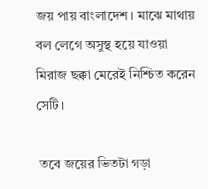জয় পায় বাংলাদেশ। মাঝে মাথায় বল লেগে অসুস্থ হয়ে যাওয়া মিরাজ ছক্কা মেরেই নিশ্চিত করেন সেটি।

 তবে জয়ের ভিতটা গড়া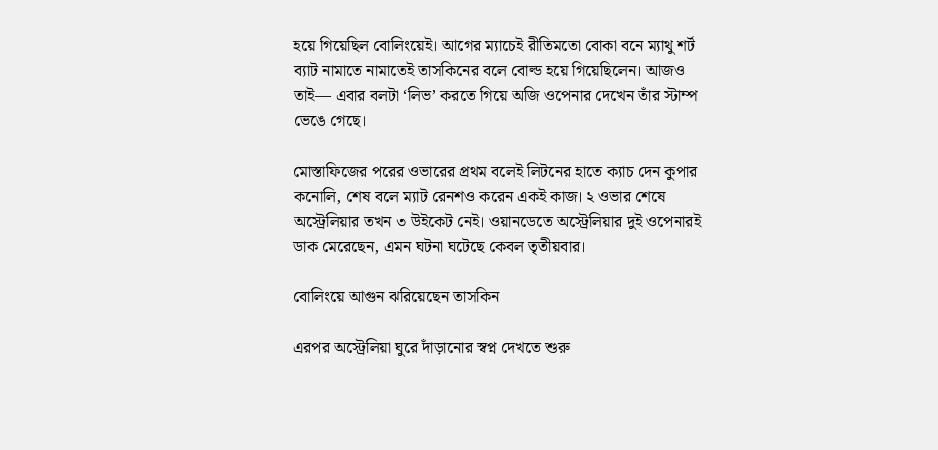হয়ে গিয়েছিল বোলিংয়েই। আগের ম্যাচেই রীতিমতো বোকা বনে ম্যাথু শর্ট ব্যাট নামাতে নামাতেই তাসকিনের বলে বোল্ড হয়ে গিয়েছিলেন। আজও তাই— এবার বলটা ‘লিভ’ করতে গিয়ে অজি ওপেনার দেখেন তাঁর স্টাম্প ভেঙে গেছে।

মোস্তাফিজের পরের ওভারের প্রথম বলেই লিটনের হাতে ক্যাচ দেন কুপার কনোলি, শেষ বলে ম্যাট রেনশও করেন একই কাজ। ২ ওভার শেষে অস্ট্রেলিয়ার তখন ৩ উইকেট নেই। ওয়ানডেতে অস্ট্রেলিয়ার দুই ওপেনারই ডাক মেরেছেন, এমন ঘটনা ঘটেছে কেবল তৃতীয়বার।

বোলিংয়ে আগুন ঝরিয়েছেন তাসকিন

এরপর অস্ট্রেলিয়া ঘুরে দাঁড়ানোর স্বপ্ন দেখতে শুরু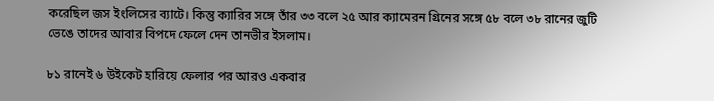করেছিল জস ইংলিসের ব্যাটে। কিন্তু ক্যারির সঙ্গে তাঁর ৩৩ বলে ২৫ আর ক্যামেরন গ্রিনের সঙ্গে ৫৮ বলে ৩৮ রানের জুটি ভেঙে তাদের আবার বিপদে ফেলে দেন তানভীর ইসলাম।

৮১ রানেই ৬ উইকেট হারিয়ে ফেলার পর আরও একবার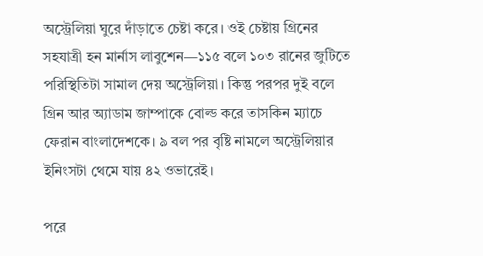অস্ট্রেলিয়া ঘুরে দাঁড়াতে চেষ্টা করে। ওই চেষ্টায় গ্রিনের সহযাত্রী হন মার্নাস লাবুশেন—১১৫ বলে ১০৩ রানের জুটিতে পরিস্থিতিটা সামাল দেয় অস্ট্রেলিয়া। কিন্তু পরপর দুই বলে গ্রিন আর অ্যাডাম জাম্পাকে বোল্ড করে তাসকিন ম্যাচে ফেরান বাংলাদেশকে। ৯ বল পর বৃষ্টি নামলে অস্ট্রেলিয়ার ইনিংসটা থেমে যায় ৪২ ওভারেই।

পরে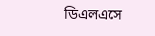ডিএলএসে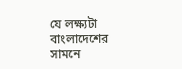যে লক্ষ্যটা বাংলাদেশের সামনে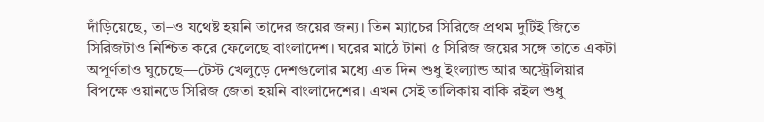দাঁড়িয়েছে, তা–ও যথেষ্ট হয়নি তাদের জয়ের জন্য। তিন ম্যাচের সিরিজে প্রথম দুটিই জিতে সিরিজটাও নিশ্চিত করে ফেলেছে বাংলাদেশ। ঘরের মাঠে টানা ৫ সিরিজ জয়ের সঙ্গে তাতে একটা অপূর্ণতাও ঘুচেছে—টেস্ট খেলুড়ে দেশগুলোর মধ্যে এত দিন শুধু ইংল্যান্ড আর অস্ট্রেলিয়ার বিপক্ষে ওয়ানডে সিরিজ জেতা হয়নি বাংলাদেশের। এখন সেই তালিকায় বাকি রইল শুধু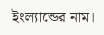ইংল্যান্ডের নাম।